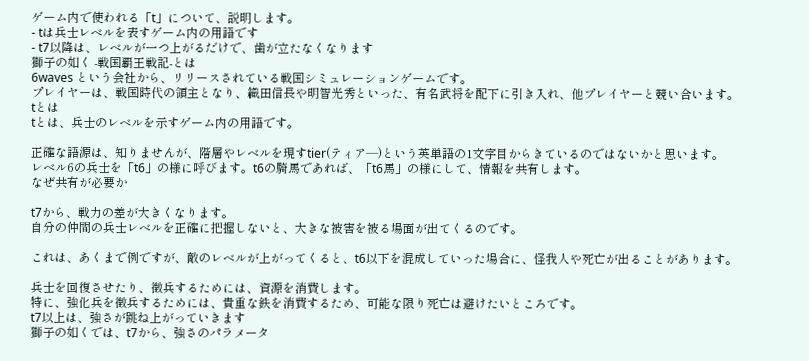ゲーム内で使われる「t」について、説明します。
- tは兵士レベルを表すゲーム内の用語です
- t7以降は、レベルが一つ上がるだけで、歯が立たなくなります
獅子の如く -戦国覇王戦記-とは
6waves という会社から、リリースされている戦国シミュレーションゲームです。
プレイヤーは、戦国時代の領主となり、織田信長や明智光秀といった、有名武将を配下に引き入れ、他プレイヤーと競い合います。
tとは
tとは、兵士のレベルを示すゲーム内の用語です。

正確な語源は、知りませんが、階層やレベルを現すtier(ティア―)という英単語の1文字目からきているのではないかと思います。
レベル6の兵士を「t6」の様に呼びます。t6の騎馬であれば、「t6馬」の様にして、情報を共有します。
なぜ共有が必要か

t7から、戦力の差が大きくなります。
自分の仲間の兵士レベルを正確に把握しないと、大きな被害を被る場面が出てくるのです。

これは、あくまで例ですが、敵のレベルが上がってくると、t6以下を混成していった場合に、怪我人や死亡が出ることがあります。

兵士を回復させたり、徴兵するためには、資源を消費します。
特に、強化兵を徴兵するためには、貴重な鉄を消費するため、可能な限り死亡は避けたいところです。
t7以上は、強さが跳ね上がっていきます
獅子の如くでは、t7から、強さのパラメータ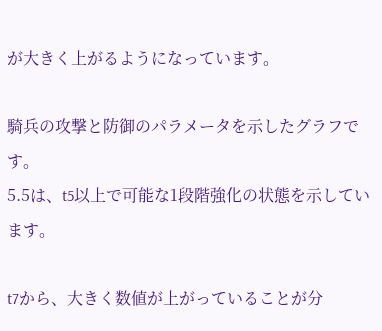が大きく上がるようになっています。

騎兵の攻撃と防御のパラメータを示したグラフです。
5.5は、t5以上で可能な1段階強化の状態を示しています。

t7から、大きく数値が上がっていることが分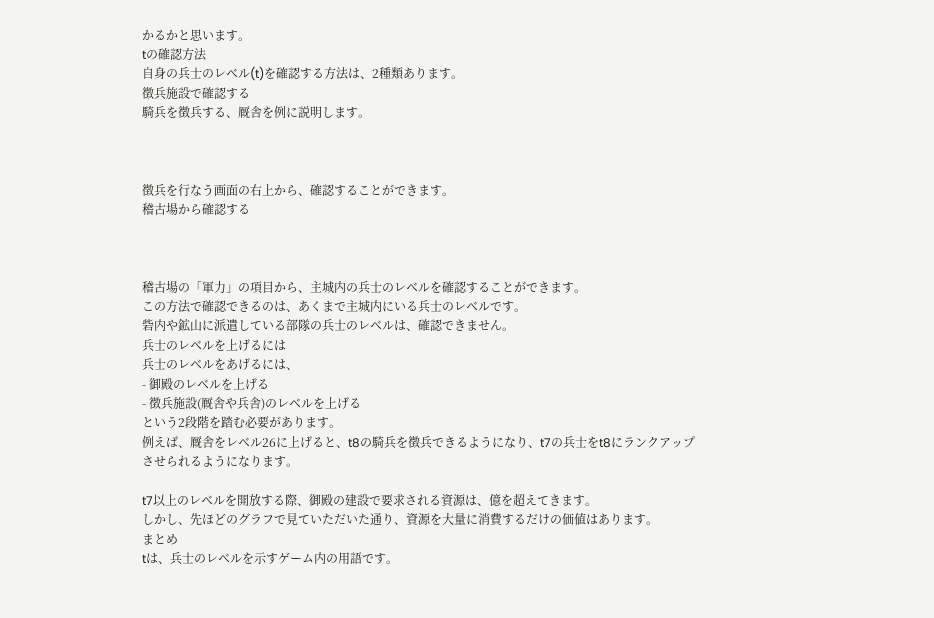かるかと思います。
tの確認方法
自身の兵士のレベル(t)を確認する方法は、2種類あります。
徴兵施設で確認する
騎兵を徴兵する、厩舎を例に説明します。



徴兵を行なう画面の右上から、確認することができます。
稽古場から確認する



稽古場の「軍力」の項目から、主城内の兵士のレベルを確認することができます。
この方法で確認できるのは、あくまで主城内にいる兵士のレベルです。
砦内や鉱山に派遣している部隊の兵士のレベルは、確認できません。
兵士のレベルを上げるには
兵士のレベルをあげるには、
- 御殿のレベルを上げる
- 徴兵施設(厩舎や兵舎)のレベルを上げる
という2段階を踏む必要があります。
例えば、厩舎をレベル26に上げると、t8の騎兵を徴兵できるようになり、t7の兵士をt8にランクアップさせられるようになります。

t7以上のレベルを開放する際、御殿の建設で要求される資源は、億を超えてきます。
しかし、先ほどのグラフで見ていただいた通り、資源を大量に消費するだけの価値はあります。
まとめ
tは、兵士のレベルを示すゲーム内の用語です。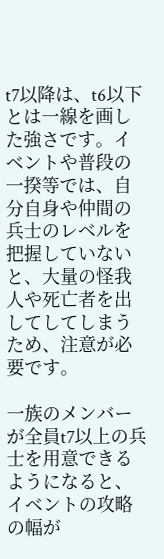t7以降は、t6以下とは一線を画した強さです。イベントや普段の一揆等では、自分自身や仲間の兵士のレベルを把握していないと、大量の怪我人や死亡者を出してしてしまうため、注意が必要です。

一族のメンバーが全員t7以上の兵士を用意できるようになると、イベントの攻略の幅が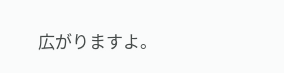広がりますよ。